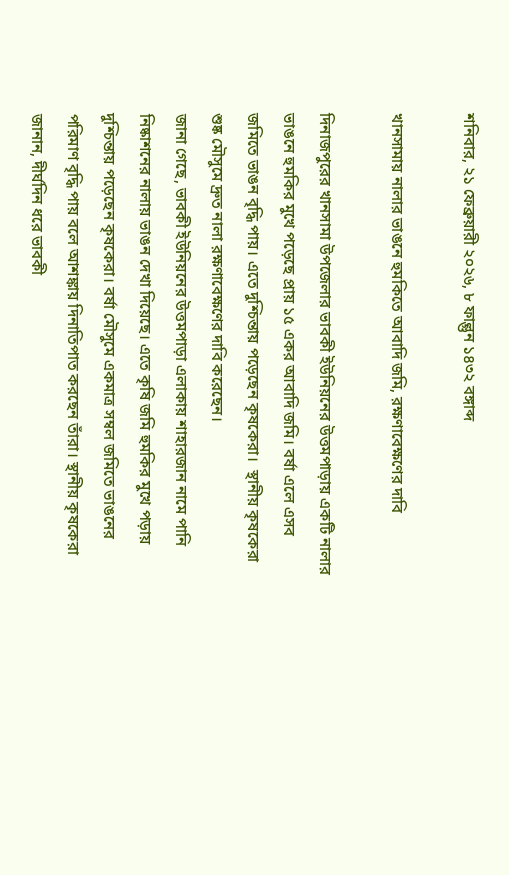শনিবার, ২১ ফেব্রুয়ারী ২০২৬, ৮ ফাল্গুন ১৪৩২ বঙ্গাব্দ

খানসামায় নালার ভাঙনে হুমকিতে আবাদি জমি, রক্ষণাবেক্ষণের দাবি

দিনাজপুরের খানসামা উপজেলার ভাবকী ইউনিয়নের উত্তমপাড়ায় একটি নালার ভাঙনে হুমকির মুখে পড়েছে প্রায় ১৫ একর আবাদি জমি। বর্ষা এলে এসব জমিতে ভাঙন বৃদ্ধি পায়। এতে দুশ্চিন্তায় পড়েছেন কৃষকেরা।  স্থানীয় কৃষকেরা শুষ্ক মৌসুমে দ্রুত নালা রক্ষণাবেক্ষণের দাবি করেছেন।
জানা গেছে, ভাবকী ইউনিয়নের উত্তমপাড়া এলাকায় শাহারজান নামে পানি নিষ্কাশনের নালায় ভাঙন দেখা দিয়েছে। এতে কৃষি জমি হুমকির মুখে পড়ায় দুশ্চিন্তায় পড়েছেন কৃষকেরা। বর্ষা মৌসুমে একমাত্র সম্বল জমিতে ভাঙনের পরিমাণ বৃদ্ধি পায় বলে আশঙ্কায় দিনাতিপাত করছেন তাঁরা। স্থানীয় কৃষকেরা জানান, দীর্ঘদিন ধরে ভাবকী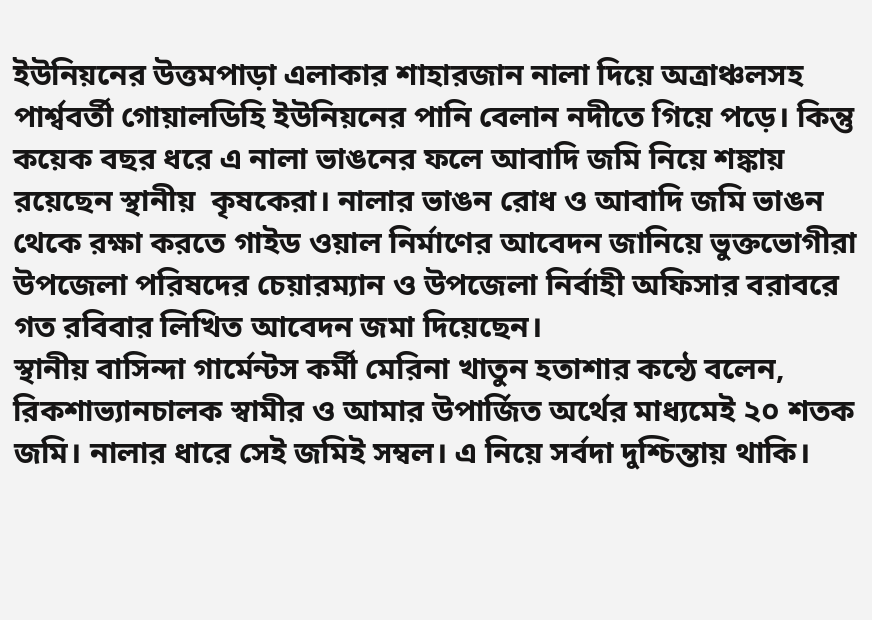ইউনিয়নের উত্তমপাড়া এলাকার শাহারজান নালা দিয়ে অত্রাঞ্চলসহ পার্শ্ববর্তী গোয়ালডিহি ইউনিয়নের পানি বেলান নদীতে গিয়ে পড়ে। কিন্তু কয়েক বছর ধরে এ নালা ভাঙনের ফলে আবাদি জমি নিয়ে শঙ্কায় রয়েছেন স্থানীয়  কৃষকেরা। নালার ভাঙন রোধ ও আবাদি জমি ভাঙন থেকে রক্ষা করতে গাইড ওয়াল নির্মাণের আবেদন জানিয়ে ভুক্তভোগীরা উপজেলা পরিষদের চেয়ারম্যান ও উপজেলা নির্বাহী অফিসার বরাবরে গত রবিবার লিখিত আবেদন জমা দিয়েছেন।
স্থানীয় বাসিন্দা গার্মেন্টস কর্মী মেরিনা খাতুন হতাশার কন্ঠে বলেন, রিকশাভ্যানচালক স্বামীর ও আমার উপার্জিত অর্থের মাধ্যমেই ২০ শতক জমি। নালার ধারে সেই জমিই সম্বল। এ নিয়ে সর্বদা দুশ্চিন্তায় থাকি।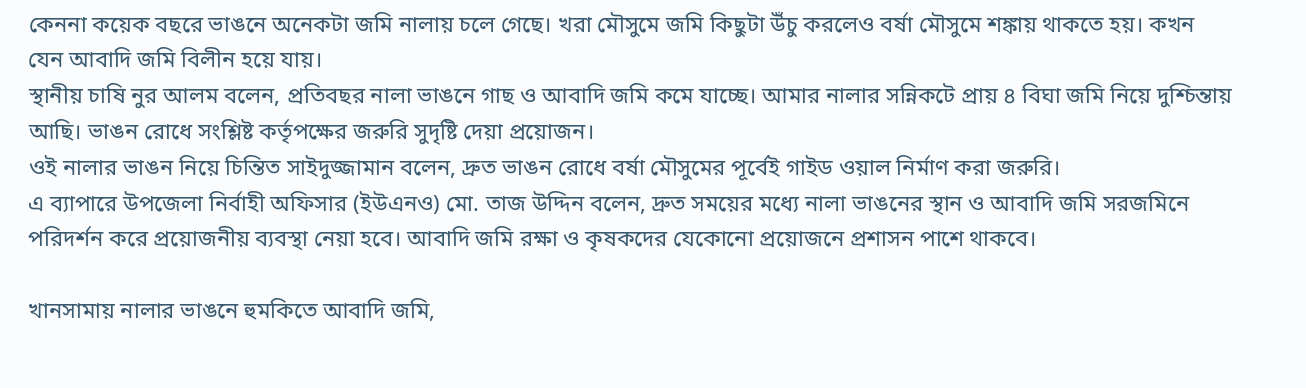কেননা কয়েক বছরে ভাঙনে অনেকটা জমি নালায় চলে গেছে। খরা মৌসুমে জমি কিছুটা উঁচু করলেও বর্ষা মৌসুমে শঙ্কায় থাকতে হয়। কখন যেন আবাদি জমি বিলীন হয়ে যায়।
স্থানীয় চাষি নুর আলম বলেন, প্রতিবছর নালা ভাঙনে গাছ ও আবাদি জমি কমে যাচ্ছে। আমার নালার সন্নিকটে প্রায় ৪ বিঘা জমি নিয়ে দুশ্চিন্তায় আছি। ভাঙন রোধে সংশ্লিষ্ট কর্তৃপক্ষের জরুরি সুদৃষ্টি দেয়া প্রয়োজন।
ওই নালার ভাঙন নিয়ে চিন্তিত সাইদুজ্জামান বলেন, দ্রুত ভাঙন রোধে বর্ষা মৌসুমের পূর্বেই গাইড ওয়াল নির্মাণ করা জরুরি।
এ ব্যাপারে উপজেলা নির্বাহী অফিসার (ইউএনও) মো. তাজ উদ্দিন বলেন, দ্রুত সময়ের মধ্যে নালা ভাঙনের স্থান ও আবাদি জমি সরজমিনে পরিদর্শন করে প্রয়োজনীয় ব্যবস্থা নেয়া হবে। আবাদি জমি রক্ষা ও কৃষকদের যেকোনো প্রয়োজনে প্রশাসন পাশে থাকবে।

খানসামায় নালার ভাঙনে হুমকিতে আবাদি জমি,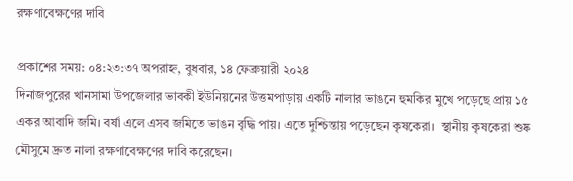রক্ষণাবেক্ষণের দাবি

প্রকাশের সময়: ০৪:২৩:৩৭ অপরাহ্ন, বুধবার, ১৪ ফেব্রুয়ারী ২০২৪
দিনাজপুরের খানসামা উপজেলার ভাবকী ইউনিয়নের উত্তমপাড়ায় একটি নালার ভাঙনে হুমকির মুখে পড়েছে প্রায় ১৫ একর আবাদি জমি। বর্ষা এলে এসব জমিতে ভাঙন বৃদ্ধি পায়। এতে দুশ্চিন্তায় পড়েছেন কৃষকেরা।  স্থানীয় কৃষকেরা শুষ্ক মৌসুমে দ্রুত নালা রক্ষণাবেক্ষণের দাবি করেছেন।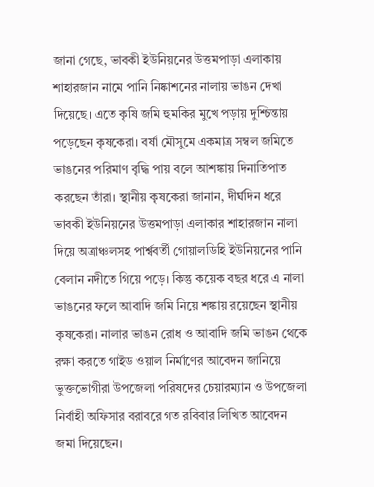জানা গেছে, ভাবকী ইউনিয়নের উত্তমপাড়া এলাকায় শাহারজান নামে পানি নিষ্কাশনের নালায় ভাঙন দেখা দিয়েছে। এতে কৃষি জমি হুমকির মুখে পড়ায় দুশ্চিন্তায় পড়েছেন কৃষকেরা। বর্ষা মৌসুমে একমাত্র সম্বল জমিতে ভাঙনের পরিমাণ বৃদ্ধি পায় বলে আশঙ্কায় দিনাতিপাত করছেন তাঁরা। স্থানীয় কৃষকেরা জানান, দীর্ঘদিন ধরে ভাবকী ইউনিয়নের উত্তমপাড়া এলাকার শাহারজান নালা দিয়ে অত্রাঞ্চলসহ পার্শ্ববর্তী গোয়ালডিহি ইউনিয়নের পানি বেলান নদীতে গিয়ে পড়ে। কিন্তু কয়েক বছর ধরে এ নালা ভাঙনের ফলে আবাদি জমি নিয়ে শঙ্কায় রয়েছেন স্থানীয়  কৃষকেরা। নালার ভাঙন রোধ ও আবাদি জমি ভাঙন থেকে রক্ষা করতে গাইড ওয়াল নির্মাণের আবেদন জানিয়ে ভুক্তভোগীরা উপজেলা পরিষদের চেয়ারম্যান ও উপজেলা নির্বাহী অফিসার বরাবরে গত রবিবার লিখিত আবেদন জমা দিয়েছেন।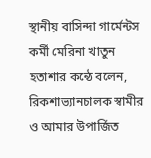স্থানীয় বাসিন্দা গার্মেন্টস কর্মী মেরিনা খাতুন হতাশার কন্ঠে বলেন, রিকশাভ্যানচালক স্বামীর ও আমার উপার্জিত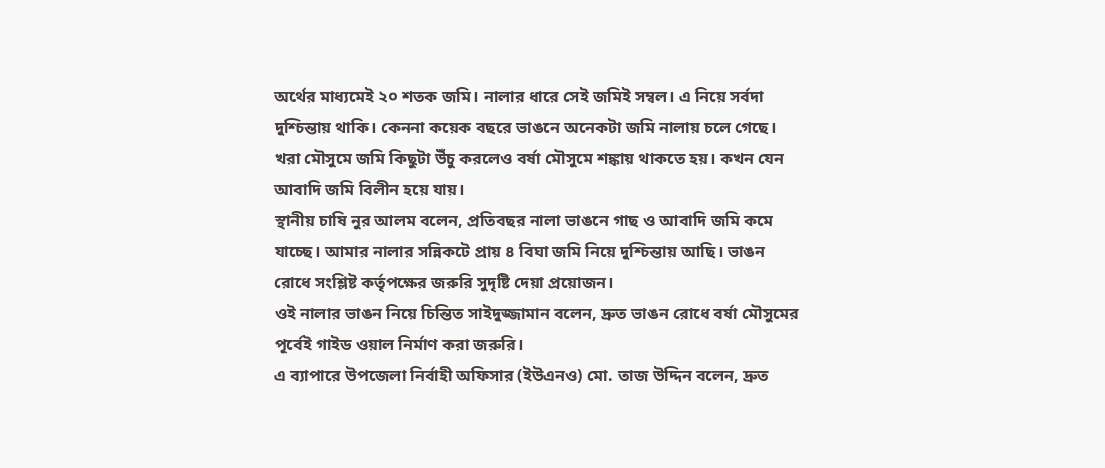অর্থের মাধ্যমেই ২০ শতক জমি। নালার ধারে সেই জমিই সম্বল। এ নিয়ে সর্বদা দুশ্চিন্তায় থাকি। কেননা কয়েক বছরে ভাঙনে অনেকটা জমি নালায় চলে গেছে। খরা মৌসুমে জমি কিছুটা উঁচু করলেও বর্ষা মৌসুমে শঙ্কায় থাকতে হয়। কখন যেন আবাদি জমি বিলীন হয়ে যায়।
স্থানীয় চাষি নুর আলম বলেন, প্রতিবছর নালা ভাঙনে গাছ ও আবাদি জমি কমে যাচ্ছে। আমার নালার সন্নিকটে প্রায় ৪ বিঘা জমি নিয়ে দুশ্চিন্তায় আছি। ভাঙন রোধে সংশ্লিষ্ট কর্তৃপক্ষের জরুরি সুদৃষ্টি দেয়া প্রয়োজন।
ওই নালার ভাঙন নিয়ে চিন্তিত সাইদুজ্জামান বলেন, দ্রুত ভাঙন রোধে বর্ষা মৌসুমের পূর্বেই গাইড ওয়াল নির্মাণ করা জরুরি।
এ ব্যাপারে উপজেলা নির্বাহী অফিসার (ইউএনও) মো. তাজ উদ্দিন বলেন, দ্রুত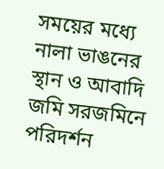সময়ের মধ্যে নালা ভাঙনের স্থান ও আবাদি জমি সরজমিনে পরিদর্শন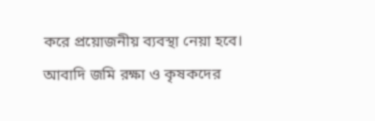করে প্রয়োজনীয় ব্যবস্থা নেয়া হবে। আবাদি জমি রক্ষা ও কৃষকদের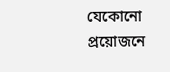যেকোনো প্রয়োজনে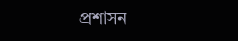প্রশাসন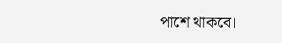পাশে থাকবে।